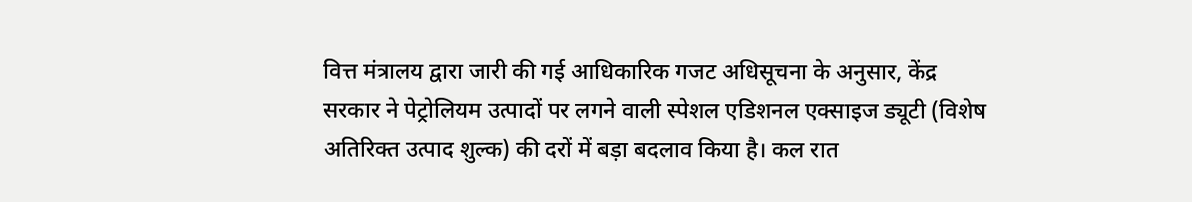वित्त मंत्रालय द्वारा जारी की गई आधिकारिक गजट अधिसूचना के अनुसार, केंद्र सरकार ने पेट्रोलियम उत्पादों पर लगने वाली स्पेशल एडिशनल एक्साइज ड्यूटी (विशेष अतिरिक्त उत्पाद शुल्क) की दरों में बड़ा बदलाव किया है। कल रात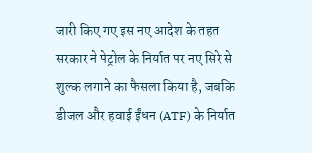जारी किए गए इस नए आदेश के तहत सरकार ने पेट्रोल के निर्यात पर नए सिरे से शुल्क लगाने का फैसला किया है, जबकि डीजल और हवाई ईंधन (ATF) के निर्यात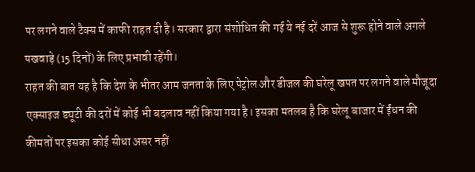पर लगने वाले टैक्स में काफी राहत दी है। सरकार द्वारा संशोधित की गई ये नई दरें आज से शुरू होने वाले अगले पखवाड़े (15 दिनों) के लिए प्रभावी रहेंगी।
राहत की बात यह है कि देश के भीतर आम जनता के लिए पेट्रोल और डीजल की घरेलू खपत पर लगने वाले मौजूदा एक्साइज ड्यूटी की दरों में कोई भी बदलाव नहीं किया गया है। इसका मतलब है कि घरेलू बाजार में ईंधन की कीमतों पर इसका कोई सीधा असर नहीं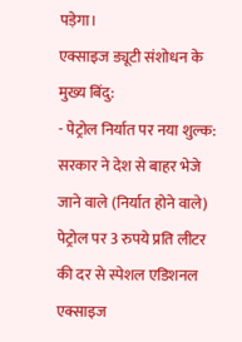पड़ेगा।
एक्साइज ड्यूटी संशोधन के मुख्य बिंदु:
- पेट्रोल निर्यात पर नया शुल्क: सरकार ने देश से बाहर भेजे जाने वाले (निर्यात होने वाले) पेट्रोल पर 3 रुपये प्रति लीटर की दर से स्पेशल एडिशनल एक्साइज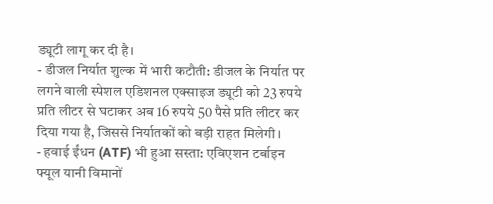ड्यूटी लागू कर दी है।
- डीजल निर्यात शुल्क में भारी कटौती: डीजल के निर्यात पर लगने वाली स्पेशल एडिशनल एक्साइज ड्यूटी को 23 रुपये प्रति लीटर से घटाकर अब 16 रुपये 50 पैसे प्रति लीटर कर दिया गया है, जिससे निर्यातकों को बड़ी राहत मिलेगी।
- हवाई ईंधन (ATF) भी हुआ सस्ता: एविएशन टर्बाइन फ्यूल यानी विमानों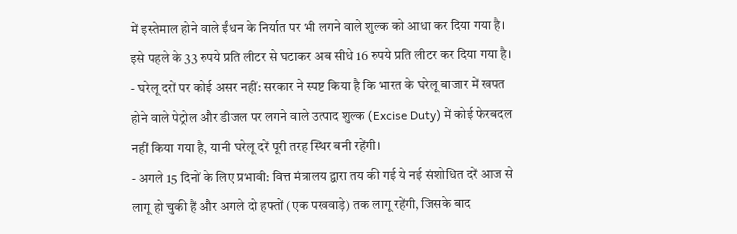में इस्तेमाल होने वाले ईंधन के निर्यात पर भी लगने वाले शुल्क को आधा कर दिया गया है। इसे पहले के 33 रुपये प्रति लीटर से घटाकर अब सीधे 16 रुपये प्रति लीटर कर दिया गया है।
- घरेलू दरों पर कोई असर नहीं: सरकार ने स्पष्ट किया है कि भारत के घरेलू बाजार में खपत होने वाले पेट्रोल और डीजल पर लगने वाले उत्पाद शुल्क (Excise Duty) में कोई फेरबदल नहीं किया गया है, यानी घरेलू दरें पूरी तरह स्थिर बनी रहेंगी।
- अगले 15 दिनों के लिए प्रभावी: वित्त मंत्रालय द्वारा तय की गई ये नई संशोधित दरें आज से लागू हो चुकी हैं और अगले दो हफ्तों (एक पखवाड़े) तक लागू रहेंगी, जिसके बाद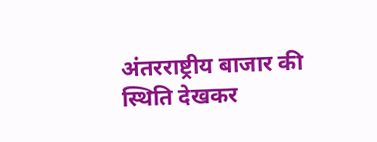अंतरराष्ट्रीय बाजार की स्थिति देखकर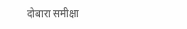दोबारा समीक्षा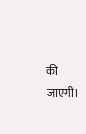की जाएगी।